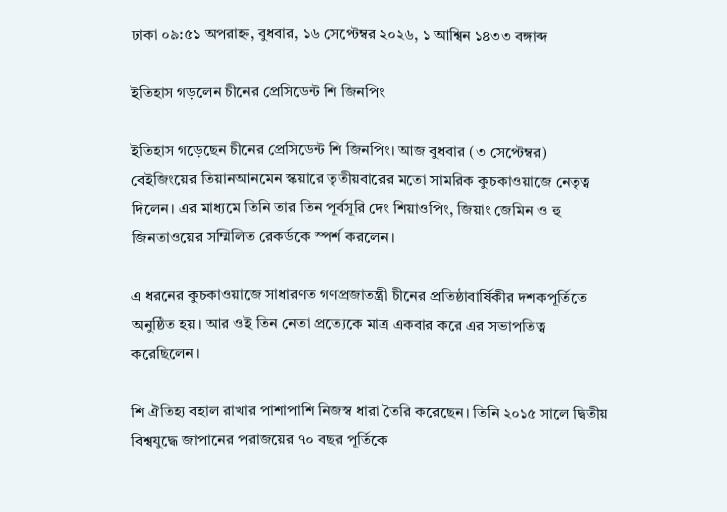ঢাকা ০৯:৫১ অপরাহ্ন, বুধবার, ১৬ সেপ্টেম্বর ২০২৬, ১ আশ্বিন ১৪৩৩ বঙ্গাব্দ

ইতিহাস গড়লেন চীনের প্রেসিডেন্ট শি জিনপিং

ইতিহাস গড়েছেন চীনের প্রেসিডেন্ট শি জিনপিং। আজ বুধবার (৩ সেপ্টেম্বর) বেইজিংয়ের তিয়ানআনমেন স্কয়ারে তৃতীয়বারের মতো সামরিক কুচকাওয়াজে নেতৃত্ব দিলেন। এর মাধ্যমে তিনি তার তিন পূর্বসূরি দেং শিয়াওপিং, জিয়াং জেমিন ও হু জিনতাওয়ের সম্মিলিত রেকর্ডকে স্পর্শ করলেন।

এ ধরনের কুচকাওয়াজে সাধারণত গণপ্রজাতন্ত্রী চীনের প্রতিষ্ঠাবার্ষিকীর দশকপূর্তিতে অনুষ্ঠিত হয়। আর ওই তিন নেতা প্রত্যেকে মাত্র একবার করে এর সভাপতিত্ব করেছিলেন।

শি ঐতিহ্য বহাল রাখার পাশাপাশি নিজস্ব ধারা তৈরি করেছেন। তিনি ২০১৫ সালে দ্বিতীয় বিশ্বযুদ্ধে জাপানের পরাজয়ের ৭০ বছর পূর্তিকে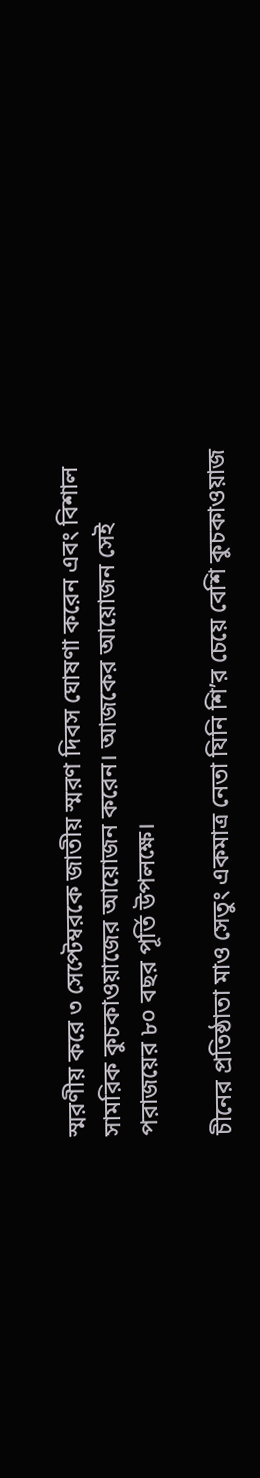স্মরণীয় করে ৩ সেপ্টেম্বরকে জাতীয় স্মরণ দিবস ঘোষণা করেন এবং বিশাল সামরিক কুচকাওয়াজের আয়োজন করেন। আজকের আয়োজন সেই পরাজয়ের ৮০ বছর পূর্তি উপলক্ষে।

চীনের প্রতিষ্ঠাতা মাও সেতুং একমাত্র নেতা যিনি শি’র চেয়ে বেশি কুচকাওয়াজ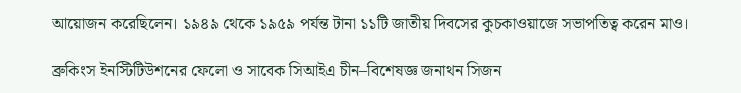আয়োজন করেছিলেন। ১৯৪৯ থেকে ১৯৫৯ পর্যন্ত টানা ১১টি জাতীয় দিবসের কুচকাওয়াজে সভাপতিত্ব করেন মাও।

ব্রুকিংস ইনস্টিটিউশনের ফেলো ও সাবেক সিআইএ চীন–বিশেষজ্ঞ জনাথন সিজন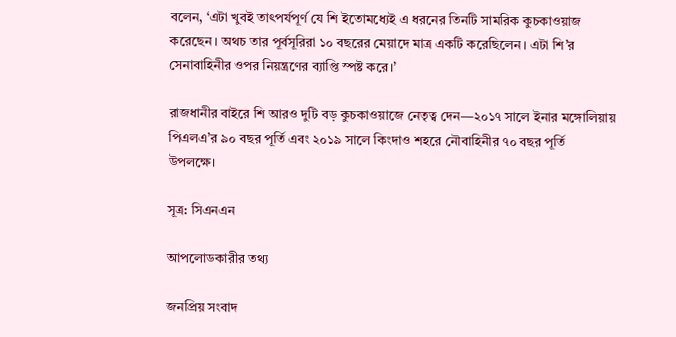বলেন, ‘এটা খুবই তাৎপর্যপূর্ণ যে শি ইতোমধ্যেই এ ধরনের তিনটি সামরিক কুচকাওয়াজ করেছেন। অথচ তার পূর্বসূরিরা ১০ বছরের মেয়াদে মাত্র একটি করেছিলেন। এটা শি’র সেনাবাহিনীর ওপর নিয়ন্ত্রণের ব্যাপ্তি স্পষ্ট করে।’

রাজধানীর বাইরে শি আরও দুটি বড় কুচকাওয়াজে নেতৃত্ব দেন—২০১৭ সালে ইনার মঙ্গোলিয়ায় পিএলএ’র ৯০ বছর পূর্তি এবং ২০১৯ সালে কিংদাও শহরে নৌবাহিনীর ৭০ বছর পূর্তি উপলক্ষে।

সূত্র: সিএনএন

আপলোডকারীর তথ্য

জনপ্রিয় সংবাদ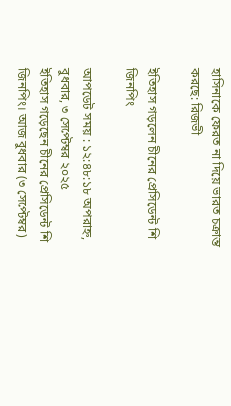হাসিনাকে ফেরত না দিয়ে ভারত চক্রান্ত করছে: রিজভী

ইতিহাস গড়লেন চীনের প্রেসিডেন্ট শি জিনপিং

আপডেট সময় : ১২:৪৮:১৮ অপরাহ্ন, বুধবার, ৩ সেপ্টেম্বর ২০২৫
ইতিহাস গড়েছেন চীনের প্রেসিডেন্ট শি জিনপিং। আজ বুধবার (৩ সেপ্টেম্বর)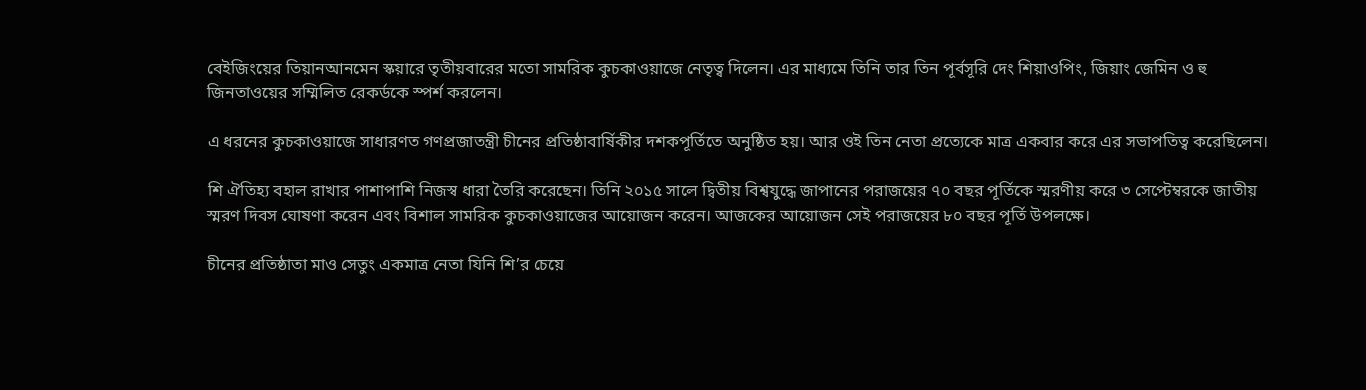বেইজিংয়ের তিয়ানআনমেন স্কয়ারে তৃতীয়বারের মতো সামরিক কুচকাওয়াজে নেতৃত্ব দিলেন। এর মাধ্যমে তিনি তার তিন পূর্বসূরি দেং শিয়াওপিং, জিয়াং জেমিন ও হু জিনতাওয়ের সম্মিলিত রেকর্ডকে স্পর্শ করলেন।

এ ধরনের কুচকাওয়াজে সাধারণত গণপ্রজাতন্ত্রী চীনের প্রতিষ্ঠাবার্ষিকীর দশকপূর্তিতে অনুষ্ঠিত হয়। আর ওই তিন নেতা প্রত্যেকে মাত্র একবার করে এর সভাপতিত্ব করেছিলেন।

শি ঐতিহ্য বহাল রাখার পাশাপাশি নিজস্ব ধারা তৈরি করেছেন। তিনি ২০১৫ সালে দ্বিতীয় বিশ্বযুদ্ধে জাপানের পরাজয়ের ৭০ বছর পূর্তিকে স্মরণীয় করে ৩ সেপ্টেম্বরকে জাতীয় স্মরণ দিবস ঘোষণা করেন এবং বিশাল সামরিক কুচকাওয়াজের আয়োজন করেন। আজকের আয়োজন সেই পরাজয়ের ৮০ বছর পূর্তি উপলক্ষে।

চীনের প্রতিষ্ঠাতা মাও সেতুং একমাত্র নেতা যিনি শি’র চেয়ে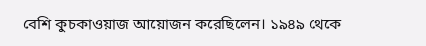বেশি কুচকাওয়াজ আয়োজন করেছিলেন। ১৯৪৯ থেকে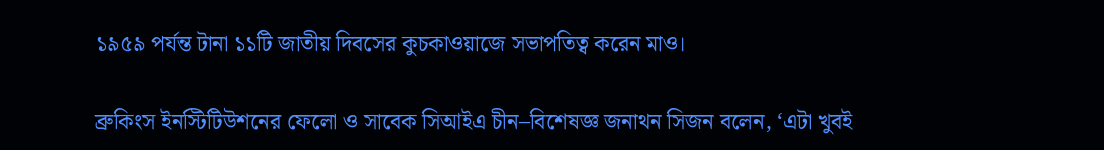১৯৫৯ পর্যন্ত টানা ১১টি জাতীয় দিবসের কুচকাওয়াজে সভাপতিত্ব করেন মাও।

ব্রুকিংস ইনস্টিটিউশনের ফেলো ও সাবেক সিআইএ চীন–বিশেষজ্ঞ জনাথন সিজন বলেন, ‘এটা খুবই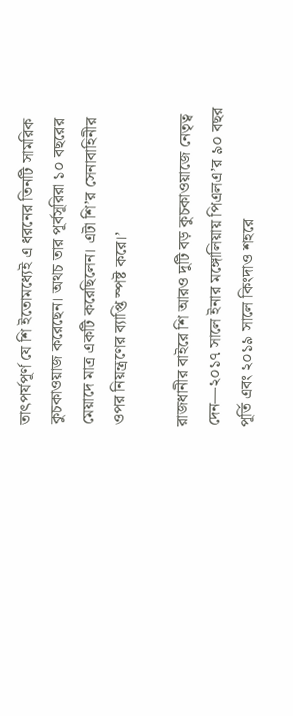তাৎপর্যপূর্ণ যে শি ইতোমধ্যেই এ ধরনের তিনটি সামরিক কুচকাওয়াজ করেছেন। অথচ তার পূর্বসূরিরা ১০ বছরের মেয়াদে মাত্র একটি করেছিলেন। এটা শি’র সেনাবাহিনীর ওপর নিয়ন্ত্রণের ব্যাপ্তি স্পষ্ট করে।’

রাজধানীর বাইরে শি আরও দুটি বড় কুচকাওয়াজে নেতৃত্ব দেন—২০১৭ সালে ইনার মঙ্গোলিয়ায় পিএলএ’র ৯০ বছর পূর্তি এবং ২০১৯ সালে কিংদাও শহরে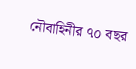নৌবাহিনীর ৭০ বছর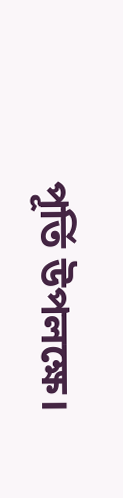পূর্তি উপলক্ষে।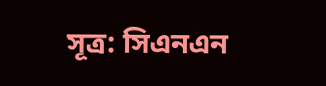সূত্র: সিএনএন